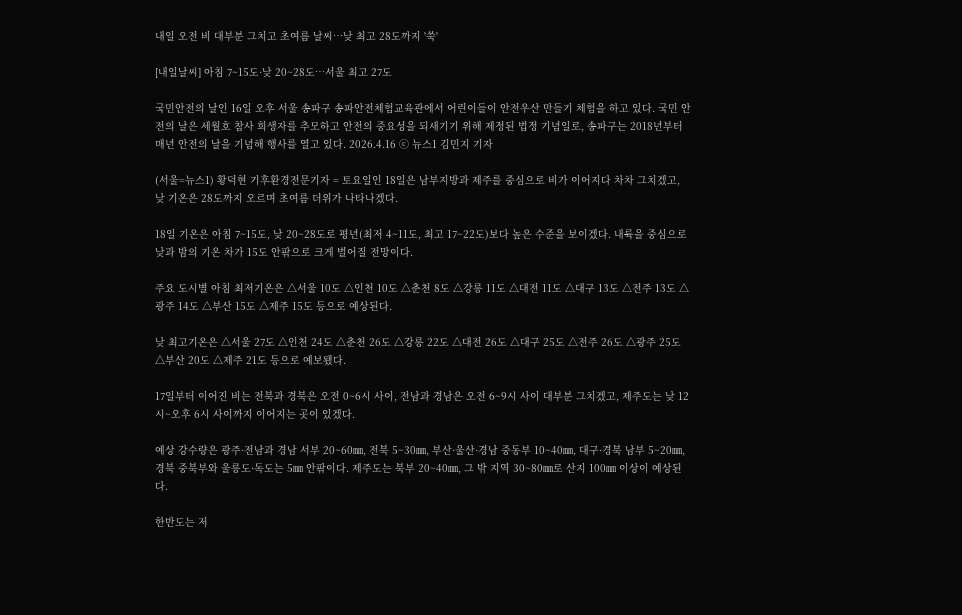내일 오전 비 대부분 그치고 초여름 날씨…낮 최고 28도까지 '쑥'

[내일날씨] 아침 7~15도·낮 20~28도…서울 최고 27도

국민안전의 날인 16일 오후 서울 송파구 송파안전체험교육관에서 어린이들이 안전우산 만들기 체험을 하고 있다. 국민 안전의 날은 세월호 참사 희생자를 추모하고 안전의 중요성을 되새기기 위해 제정된 법정 기념일로, 송파구는 2018년부터 매년 안전의 날을 기념해 행사를 열고 있다. 2026.4.16 ⓒ 뉴스1 김민지 기자

(서울=뉴스1) 황덕현 기후환경전문기자 = 토요일인 18일은 남부지방과 제주를 중심으로 비가 이어지다 차차 그치겠고, 낮 기온은 28도까지 오르며 초여름 더위가 나타나겠다.

18일 기온은 아침 7~15도, 낮 20~28도로 평년(최저 4~11도, 최고 17~22도)보다 높은 수준을 보이겠다. 내륙을 중심으로 낮과 밤의 기온 차가 15도 안팎으로 크게 벌어질 전망이다.

주요 도시별 아침 최저기온은 △서울 10도 △인천 10도 △춘천 8도 △강릉 11도 △대전 11도 △대구 13도 △전주 13도 △광주 14도 △부산 15도 △제주 15도 등으로 예상된다.

낮 최고기온은 △서울 27도 △인천 24도 △춘천 26도 △강릉 22도 △대전 26도 △대구 25도 △전주 26도 △광주 25도 △부산 20도 △제주 21도 등으로 예보됐다.

17일부터 이어진 비는 전북과 경북은 오전 0~6시 사이, 전남과 경남은 오전 6~9시 사이 대부분 그치겠고, 제주도는 낮 12시~오후 6시 사이까지 이어지는 곳이 있겠다.

예상 강수량은 광주·전남과 경남 서부 20~60㎜, 전북 5~30㎜, 부산·울산·경남 중동부 10~40㎜, 대구·경북 남부 5~20㎜, 경북 중북부와 울릉도·독도는 5㎜ 안팎이다. 제주도는 북부 20~40㎜, 그 밖 지역 30~80㎜로 산지 100㎜ 이상이 예상된다.

한반도는 저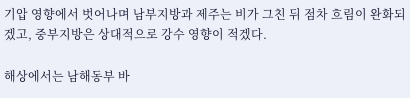기압 영향에서 벗어나며 남부지방과 제주는 비가 그친 뒤 점차 흐림이 완화되겠고, 중부지방은 상대적으로 강수 영향이 적겠다.

해상에서는 남해동부 바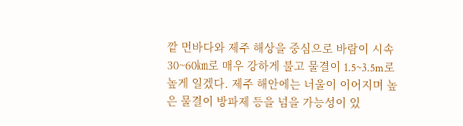깥 먼바다와 제주 해상을 중심으로 바람이 시속 30~60㎞로 매우 강하게 불고 물결이 1.5~3.5m로 높게 일겠다. 제주 해안에는 너울이 이어지며 높은 물결이 방파제 등을 넘을 가능성이 있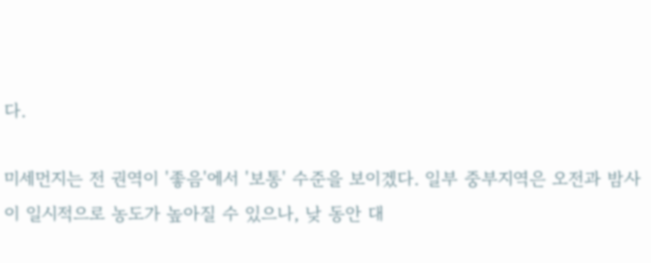다.

미세먼지는 전 권역이 '좋음'에서 '보통' 수준을 보이겠다. 일부 중부지역은 오전과 밤사이 일시적으로 농도가 높아질 수 있으나, 낮 동안 대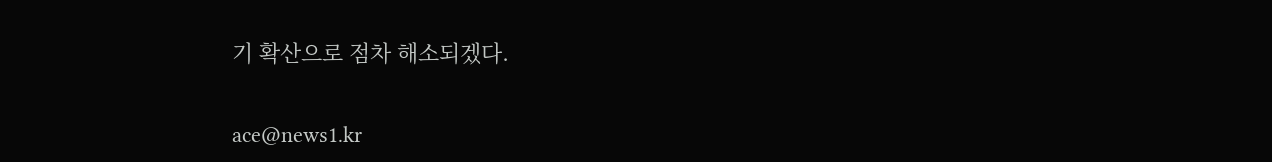기 확산으로 점차 해소되겠다.

ace@news1.kr